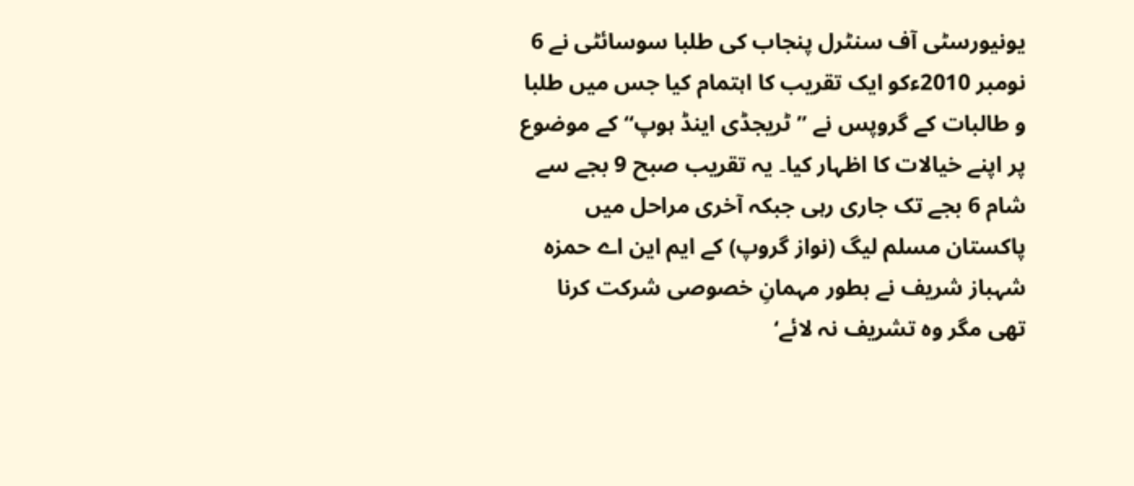یونیورسٹی آف سنٹرل پنجاب کی طلبا سوسائٹی نے 6 نومبر 2010ءکو ایک تقریب کا اہتمام کیا جس میں طلبا و طالبات کے گروپس نے ”ٹریجڈی اینڈ ہوپ“ کے موضوع پر اپنے خیالات کا اظہار کیا۔ یہ تقریب صبح 9 بجے سے شام 6 بجے تک جاری رہی جبکہ آخری مراحل میں پاکستان مسلم لیگ (نواز گروپ) کے ایم این اے حمزہ شہباز شریف نے بطور مہمانِ خصوصی شرکت کرنا تھی مگر وہ تشریف نہ لائے‘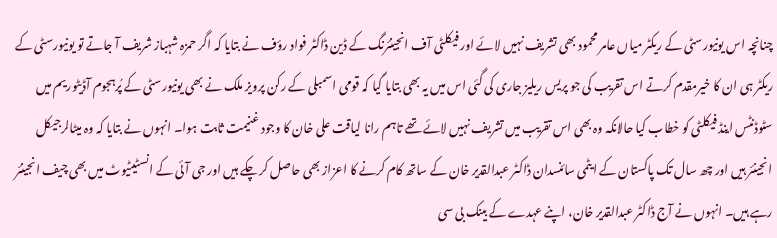چنانچہ اس یونیورسٹی کے ریکٹر میاں عامر محمود بھی تشریف نہیں لائے اور فیکلٹی آف انجینئرنگ کے ڈین ڈاکٹر فواد رؤف نے بتایا کہ اگر حمزہ شہباز شریف آ جاتے تو یونیورسٹی کے ریکٹر ہی ان کا خیرمقدم کرتے اس تقریب کی جو پریس ریلیز جاری کی گئی اس میں یہ بھی بتایا گیا کہ قومی اسمبلی کے رکن پرویز ملک نے بھی یونیورسٹی کے پُرہجوم آڈیٹوریم میں سٹوڈنٹس اینڈ فیکلٹی کو خطاب کیا حالانکہ وہ بھی اس تقریب میں تشریف نہیں لائے تھے تاہم رانا لیاقت علی خان کا وجود غنیمت ثابت ہوا۔ انہوں نے بتایا کہ وہ میٹالرجیکل انجینئر ہیں اور چھ سال تک پاکستان کے ایٹمی سائنسدان ڈاکٹر عبدالقدیر خان کے ساتھ کام کرنے کا اعزاز بھی حاصل کر چکے ہیں اور جی آئی کے انسٹیٹیوٹ میں بھی چیف انجینئر رہے ہیں۔ انہوں نے آج ڈاکٹر عبدالقدیر خان، اپنے عہدے کے بینک بی سی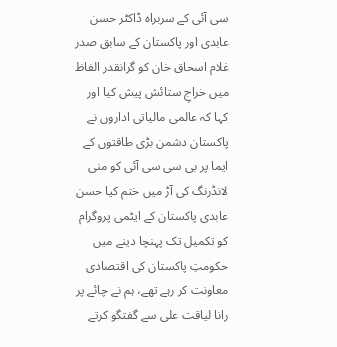سی آئی کے سربراہ ڈاکٹر حسن عابدی اور پاکستان کے سابق صدر غلام اسحاق خان کو گرانقدر الفاظ میں خراجِ ستائش پیش کیا اور کہا کہ عالمی مالیاتی اداروں نے پاکستان دشمن بڑی طاقتوں کے ایما پر بی سی سی آئی کو منی لانڈرنگ کی آڑ میں ختم کیا حسن عابدی پاکستان کے ایٹمی پروگرام کو تکمیل تک پہنچا دینے میں حکومتِ پاکستان کی اقتصادی معاونت کر رہے تھے، ہم نے چائے پر رانا لیاقت علی سے گفتگو کرتے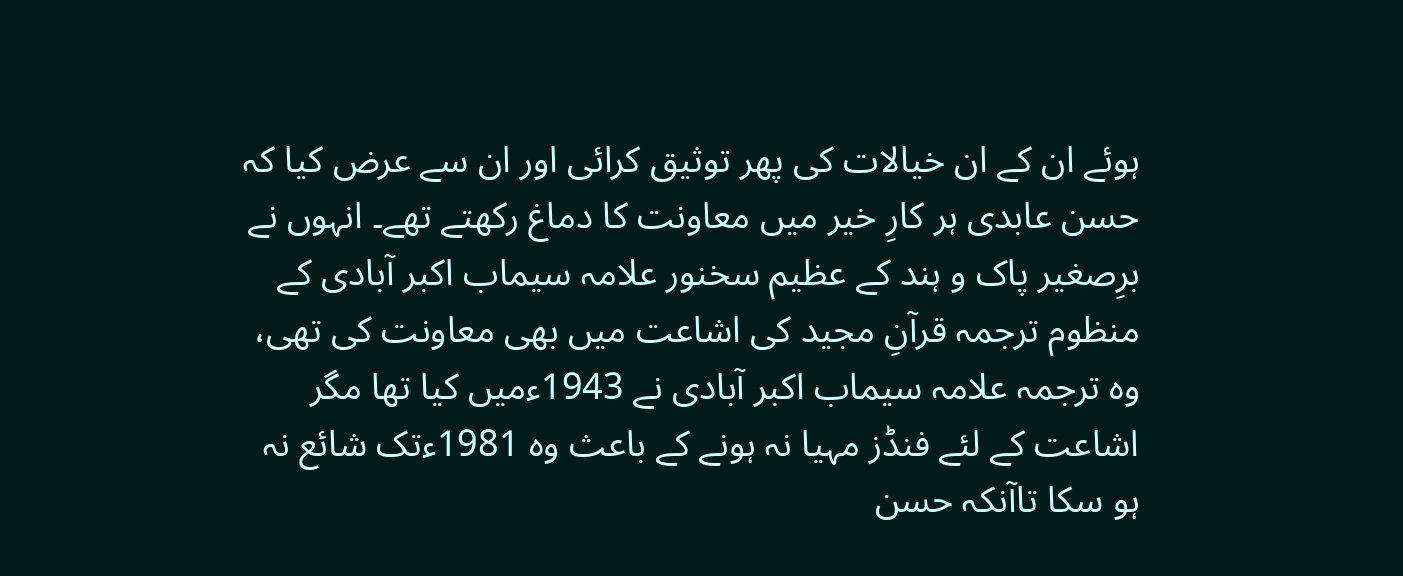ہوئے ان کے ان خیالات کی پھر توثیق کرائی اور ان سے عرض کیا کہ حسن عابدی ہر کارِ خیر میں معاونت کا دماغ رکھتے تھے۔ انہوں نے برِصغیر پاک و ہند کے عظیم سخنور علامہ سیماب اکبر آبادی کے منظوم ترجمہ قرآنِ مجید کی اشاعت میں بھی معاونت کی تھی، وہ ترجمہ علامہ سیماب اکبر آبادی نے 1943ءمیں کیا تھا مگر اشاعت کے لئے فنڈز مہیا نہ ہونے کے باعث وہ 1981ءتک شائع نہ ہو سکا تاآنکہ حسن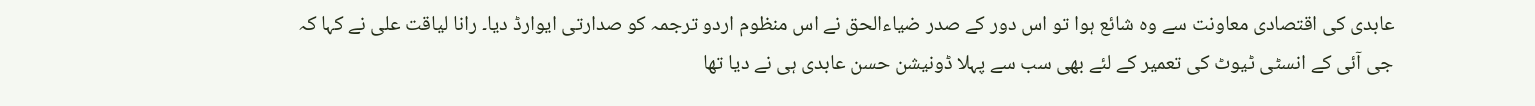عابدی کی اقتصادی معاونت سے وہ شائع ہوا تو اس دور کے صدر ضیاءالحق نے اس منظوم اردو ترجمہ کو صدارتی ایوارڈ دیا۔ رانا لیاقت علی نے کہا کہ جی آئی کے انسٹی ٹیوٹ کی تعمیر کے لئے بھی سب سے پہلا ڈونیشن حسن عابدی ہی نے دیا تھا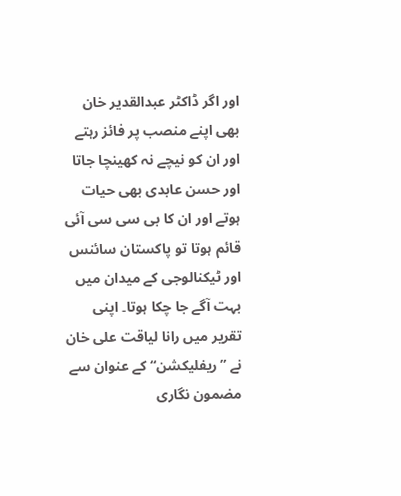اور اگر ڈاکٹر عبدالقدیر خان بھی اپنے منصب پر فائز رہتے اور ان کو نیچے نہ کھینچا جاتا اور حسن عابدی بھی حیات ہوتے اور ان کا بی سی سی آئی قائم ہوتا تو پاکستان سائنس اور ٹیکنالوجی کے میدان میں بہت آگے جا چکا ہوتا۔ اپنی تقریر میں رانا لیاقت علی خان نے ”ریفلیکشن“ کے عنوان سے مضمون نگاری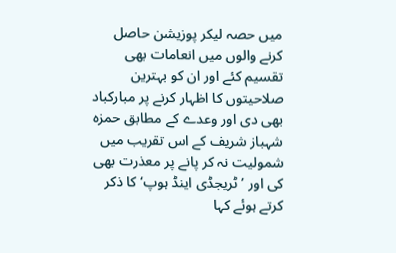میں حصہ لیکر پوزیشن حاصل کرنے والوں میں انعامات بھی تقسیم کئے اور ان کو بہترین صلاحیتوں کا اظہار کرنے پر مبارکباد بھی دی اور وعدے کے مطابق حمزہ شہباز شریف کے اس تقریب میں شمولیت نہ کر پانے پر معذرت بھی کی اور ’ٹریجڈی اینڈ ہوپ‘ کا ذکر کرتے ہوئے کہا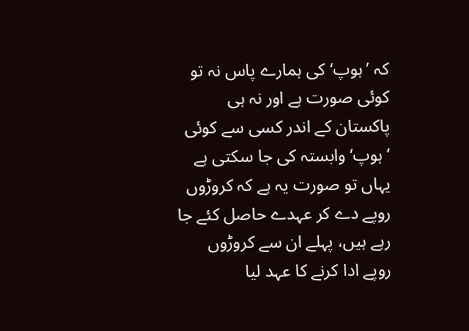کہ ’ہوپ‘ کی ہمارے پاس نہ تو کوئی صورت ہے اور نہ ہی پاکستان کے اندر کسی سے کوئی ’ہوپ‘ وابستہ کی جا سکتی ہے یہاں تو صورت یہ ہے کہ کروڑوں روپے دے کر عہدے حاصل کئے جا رہے ہیں، پہلے ان سے کروڑوں روپے ادا کرنے کا عہد لیا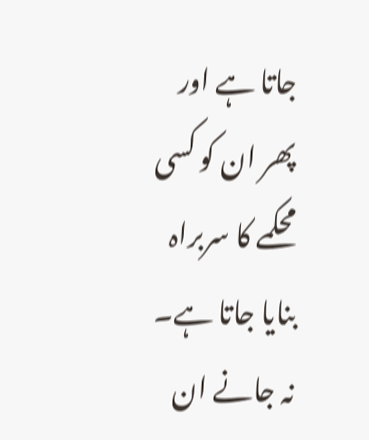جاتا ہے اور پھر ان کو کسی محکمے کا سربراہ بنایا جاتا ہے۔ نہ جانے ان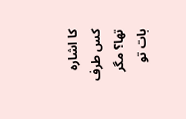کا اشارہ کس طرف تھا؟ مگر بات تو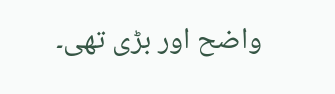واضح اور بڑی تھی۔